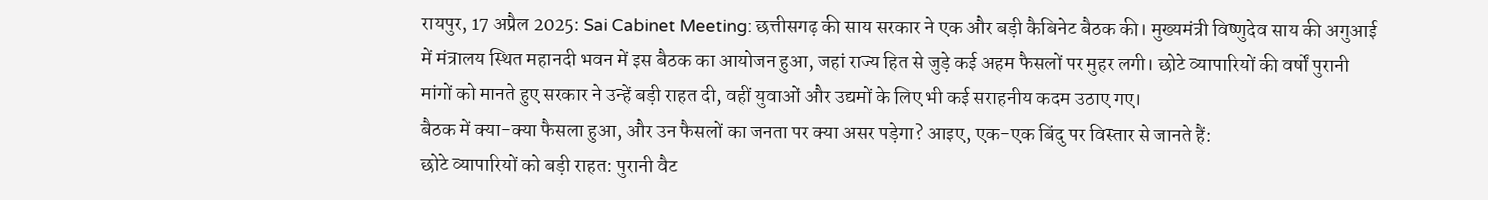रायपुर, 17 अप्रैल 2025: Sai Cabinet Meeting: छत्तीसगढ़ की साय सरकार ने एक और बड़ी कैबिनेट बैठक की। मुख्यमंत्री विष्णुदेव साय की अगुआई में मंत्रालय स्थित महानदी भवन में इस बैठक का आयोजन हुआ, जहां राज्य हित से जुड़े कई अहम फैसलों पर मुहर लगी। छोटे व्यापारियों की वर्षों पुरानी मांगों को मानते हुए सरकार ने उन्हें बड़ी राहत दी, वहीं युवाओं और उद्यमों के लिए भी कई सराहनीय कदम उठाए गए।
बैठक में क्या-क्या फैसला हुआ, और उन फैसलों का जनता पर क्या असर पड़ेगा? आइए, एक-एक बिंदु पर विस्तार से जानते हैं:
छोटे व्यापारियों को बड़ी राहत: पुरानी वैट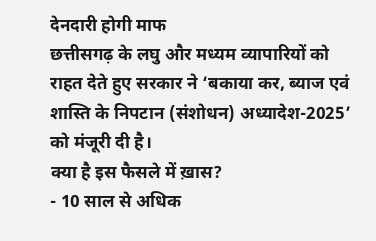देनदारी होगी माफ
छत्तीसगढ़ के लघु और मध्यम व्यापारियों को राहत देते हुए सरकार ने ‘बकाया कर, ब्याज एवं शास्ति के निपटान (संशोधन) अध्यादेश-2025’ को मंजूरी दी है।
क्या है इस फैसले में ख़ास?
- 10 साल से अधिक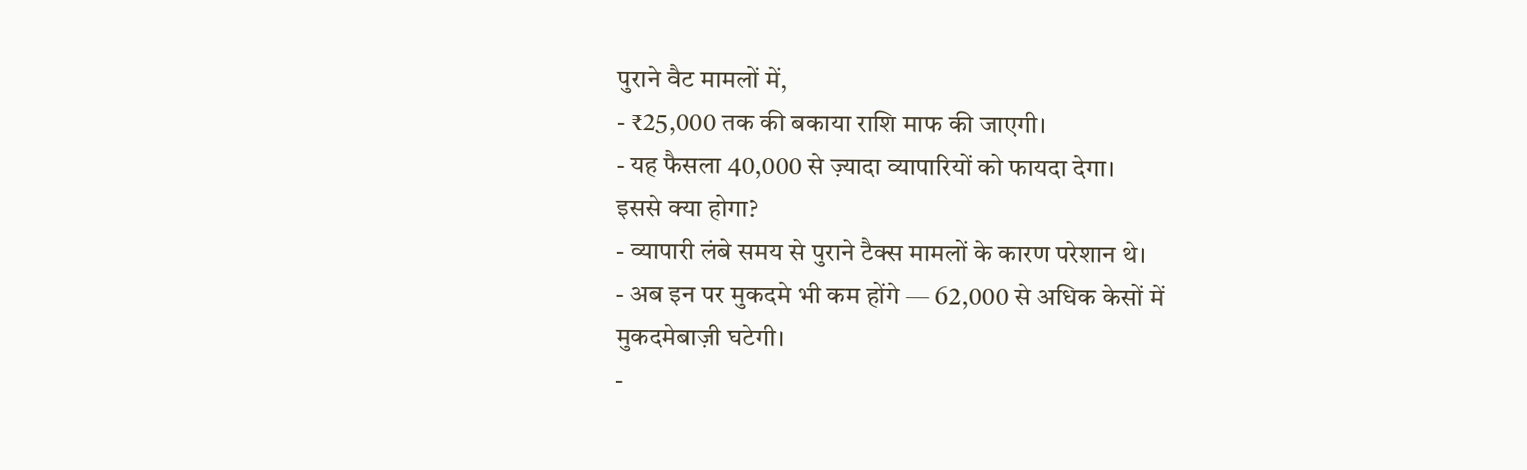पुराने वैट मामलों में,
- ₹25,000 तक की बकाया राशि माफ की जाएगी।
- यह फैसला 40,000 से ज़्यादा व्यापारियों को फायदा देगा।
इससे क्या होगा?
- व्यापारी लंबे समय से पुराने टैक्स मामलों के कारण परेशान थे।
- अब इन पर मुकदमे भी कम होंगे — 62,000 से अधिक केसों में मुकदमेबाज़ी घटेगी।
-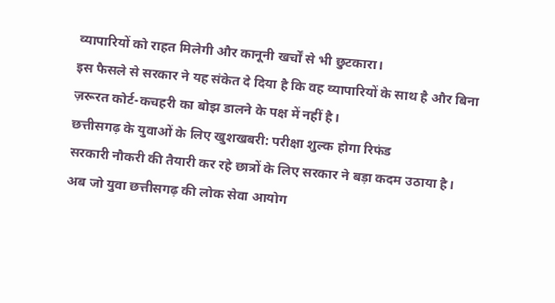व्यापारियों को राहत मिलेगी और कानूनी खर्चों से भी छुटकारा।
इस फैसले से सरकार ने यह संकेत दे दिया है कि वह व्यापारियों के साथ है और बिना ज़रूरत कोर्ट-कचहरी का बोझ डालने के पक्ष में नहीं है।
छत्तीसगढ़ के युवाओं के लिए खुशखबरी: परीक्षा शुल्क होगा रिफंड
सरकारी नौकरी की तैयारी कर रहे छात्रों के लिए सरकार ने बड़ा कदम उठाया है। अब जो युवा छत्तीसगढ़ की लोक सेवा आयोग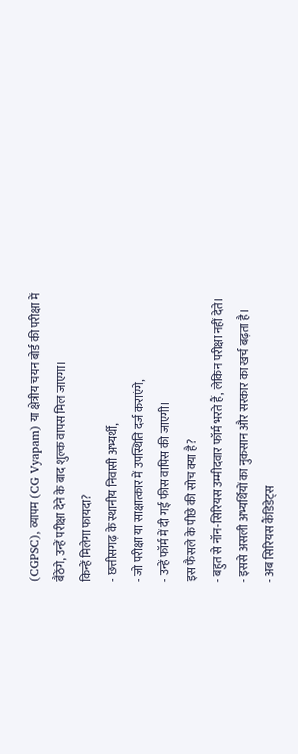(CGPSC), व्यापम (CG Vyapam) या क्षेत्रीय चयन बोर्ड की परीक्षा में बैठेंगे, उन्हें परीक्षा देने के बाद शुल्क वापस मिल जाएगा।
किन्हें मिलेगा फायदा?
- छत्तीसगढ़ के स्थानीय निवासी अभ्यर्थी,
- जो परीक्षा या साक्षात्कार में उपस्थिति दर्ज कराएंगे,
- उन्हें फॉर्म में दी गई फीस वापिस की जाएगी।
इस फैसले के पीछे की सोच क्या है?
- बहुत से नॉन-सिरियस उम्मीदवार फॉर्म भरते हैं, लेकिन परीक्षा नहीं देते।
- इससे असली अभ्यर्थियों का नुकसान और सरकार का खर्च बढ़ता है।
- अब सिरियस कैंडिडेट्स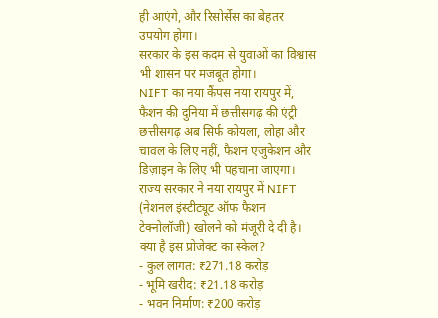ही आएंगे, और रिसोर्सेस का बेहतर उपयोग होगा।
सरकार के इस कदम से युवाओं का विश्वास भी शासन पर मजबूत होगा।
NIFT का नया कैंपस नया रायपुर में, फैशन की दुनिया में छत्तीसगढ़ की एंट्री
छत्तीसगढ़ अब सिर्फ कोयला, लोहा और चावल के लिए नहीं, फैशन एजुकेशन और डिज़ाइन के लिए भी पहचाना जाएगा। राज्य सरकार ने नया रायपुर में NIFT (नेशनल इंस्टीट्यूट ऑफ फैशन टेक्नोलॉजी) खोलने को मंजूरी दे दी है।
क्या है इस प्रोजेक्ट का स्केल?
- कुल लागत: ₹271.18 करोड़
- भूमि खरीद: ₹21.18 करोड़
- भवन निर्माण: ₹200 करोड़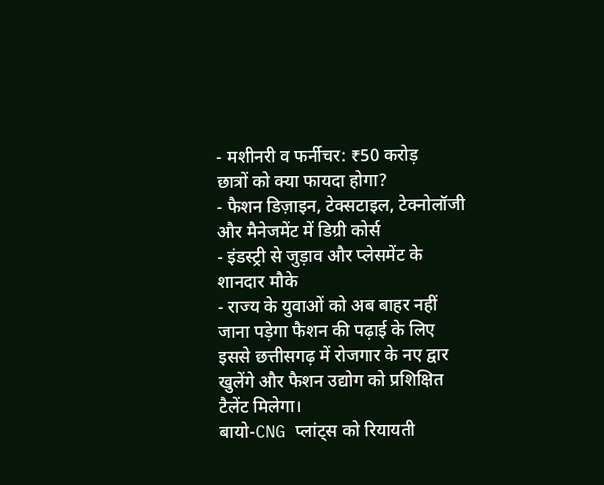- मशीनरी व फर्नीचर: ₹50 करोड़
छात्रों को क्या फायदा होगा?
- फैशन डिज़ाइन, टेक्सटाइल, टेक्नोलॉजी और मैनेजमेंट में डिग्री कोर्स
- इंडस्ट्री से जुड़ाव और प्लेसमेंट के शानदार मौके
- राज्य के युवाओं को अब बाहर नहीं जाना पड़ेगा फैशन की पढ़ाई के लिए
इससे छत्तीसगढ़ में रोजगार के नए द्वार खुलेंगे और फैशन उद्योग को प्रशिक्षित टैलेंट मिलेगा।
बायो-CNG प्लांट्स को रियायती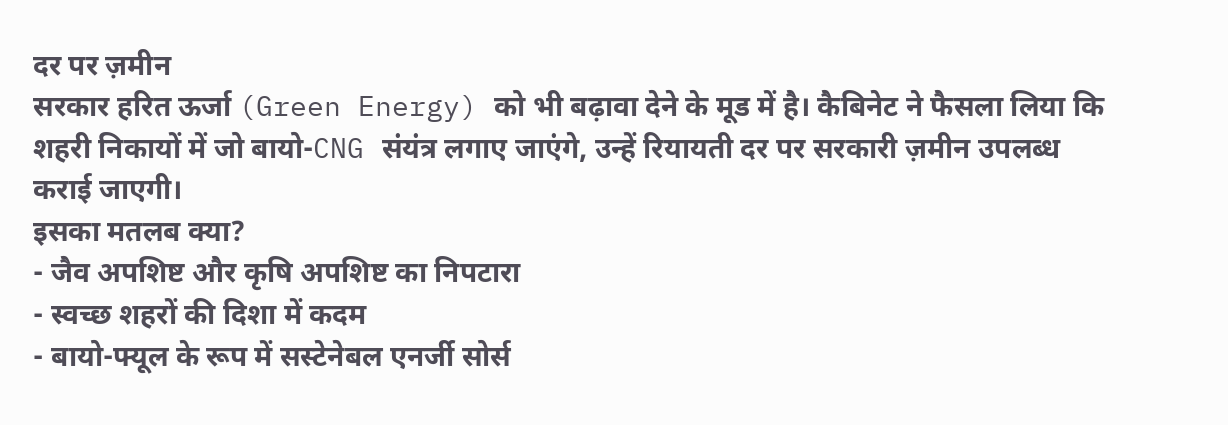दर पर ज़मीन
सरकार हरित ऊर्जा (Green Energy) को भी बढ़ावा देने के मूड में है। कैबिनेट ने फैसला लिया कि शहरी निकायों में जो बायो-CNG संयंत्र लगाए जाएंगे, उन्हें रियायती दर पर सरकारी ज़मीन उपलब्ध कराई जाएगी।
इसका मतलब क्या?
- जैव अपशिष्ट और कृषि अपशिष्ट का निपटारा
- स्वच्छ शहरों की दिशा में कदम
- बायो-फ्यूल के रूप में सस्टेनेबल एनर्जी सोर्स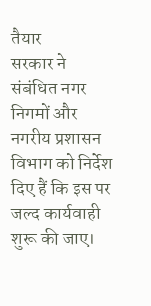तैयार
सरकार ने संबंधित नगर निगमों और नगरीय प्रशासन विभाग को निर्देश दिए हैं कि इस पर जल्द कार्यवाही शुरू की जाए।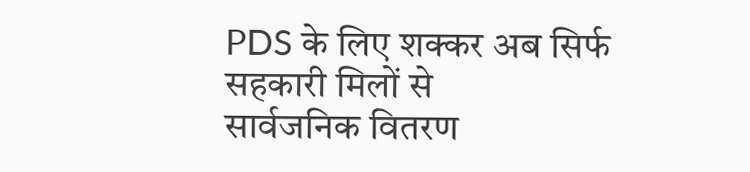PDS के लिए शक्कर अब सिर्फ सहकारी मिलों से
सार्वजनिक वितरण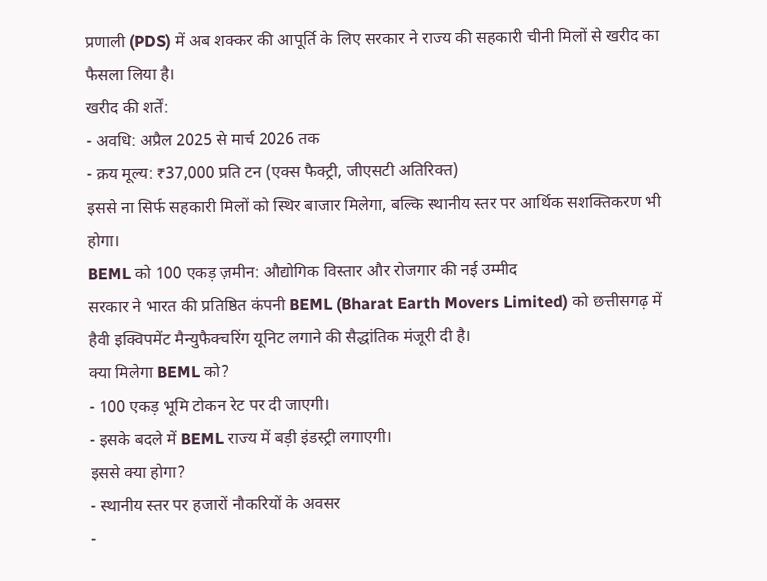प्रणाली (PDS) में अब शक्कर की आपूर्ति के लिए सरकार ने राज्य की सहकारी चीनी मिलों से खरीद का फैसला लिया है।
खरीद की शर्तें:
- अवधि: अप्रैल 2025 से मार्च 2026 तक
- क्रय मूल्य: ₹37,000 प्रति टन (एक्स फैक्ट्री, जीएसटी अतिरिक्त)
इससे ना सिर्फ सहकारी मिलों को स्थिर बाजार मिलेगा, बल्कि स्थानीय स्तर पर आर्थिक सशक्तिकरण भी होगा।
BEML को 100 एकड़ ज़मीन: औद्योगिक विस्तार और रोजगार की नई उम्मीद
सरकार ने भारत की प्रतिष्ठित कंपनी BEML (Bharat Earth Movers Limited) को छत्तीसगढ़ में हैवी इक्विपमेंट मैन्युफैक्चरिंग यूनिट लगाने की सैद्धांतिक मंजूरी दी है।
क्या मिलेगा BEML को?
- 100 एकड़ भूमि टोकन रेट पर दी जाएगी।
- इसके बदले में BEML राज्य में बड़ी इंडस्ट्री लगाएगी।
इससे क्या होगा?
- स्थानीय स्तर पर हजारों नौकरियों के अवसर
-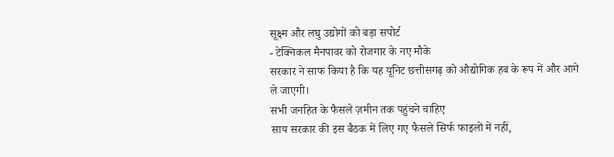सूक्ष्म और लघु उद्योगों को बड़ा सपोर्ट
- टेक्निकल मैनपावर को रोजगार के नए मौके
सरकार ने साफ किया है कि यह यूनिट छत्तीसगढ़ को औद्योगिक हब के रूप में और आगे ले जाएगी।
सभी जनहित के फैसले ज़मीन तक पहुंचने चाहिए
साय सरकार की इस बैठक में लिए गए फैसले सिर्फ फाइलों में नहीं,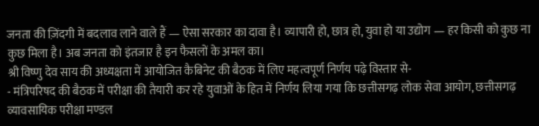जनता की ज़िंदगी में बदलाव लाने वाले हैं — ऐसा सरकार का दावा है। व्यापारी हो, छात्र हो, युवा हो या उद्योग — हर किसी को कुछ ना कुछ मिला है। अब जनता को इंतजार है इन फैसलों के अमल का।
श्री विष्णु देव साय की अध्यक्षता में आयोजित कैबिनेट की बैठक में लिए महत्वपूर्ण निर्णय पढ़े विस्तार से-
- मंत्रिपरिषद की बैठक में परीक्षा की तैयारी कर रहे युवाओं के हित में निर्णय लिया गया कि छत्तीसगढ़ लोक सेवा आयोग, छत्तीसगढ़ व्यावसायिक परीक्षा मण्डल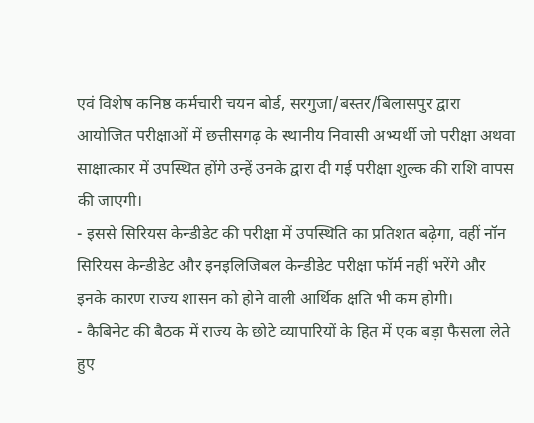एवं विशेष कनिष्ठ कर्मचारी चयन बोर्ड, सरगुजा/बस्तर/बिलासपुर द्वारा आयोजित परीक्षाओं में छत्तीसगढ़ के स्थानीय निवासी अभ्यर्थी जो परीक्षा अथवा साक्षात्कार में उपस्थित होंगे उन्हें उनके द्वारा दी गई परीक्षा शुल्क की राशि वापस की जाएगी।
- इससे सिरियस केन्डीडेट की परीक्षा में उपस्थिति का प्रतिशत बढ़ेगा, वहीं नॉन सिरियस केन्डीडेट और इनइलिजिबल केन्डीडेट परीक्षा फॉर्म नहीं भरेंगे और इनके कारण राज्य शासन को होने वाली आर्थिक क्षति भी कम होगी।
- कैबिनेट की बैठक में राज्य के छोटे व्यापारियों के हित में एक बड़ा फैसला लेते हुए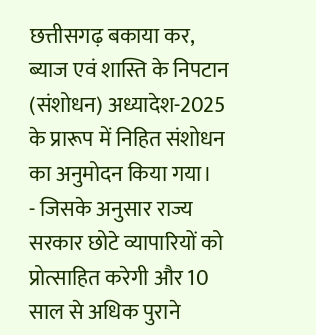छत्तीसगढ़ बकाया कर, ब्याज एवं शास्ति के निपटान (संशोधन) अध्यादेश-2025 के प्रारूप में निहित संशोधन का अनुमोदन किया गया।
- जिसके अनुसार राज्य सरकार छोटे व्यापारियों को प्रोत्साहित करेगी और 10 साल से अधिक पुराने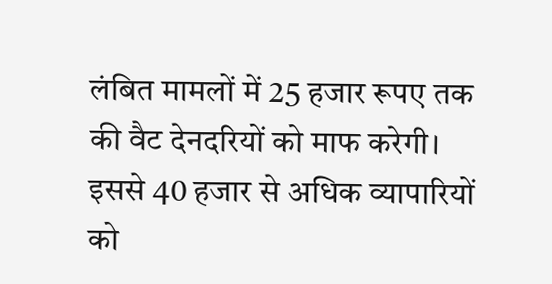लंबित मामलों में 25 हजार रूपए तक की वैट देनदरियों को माफ करेगी। इससे 40 हजार से अधिक व्यापारियों को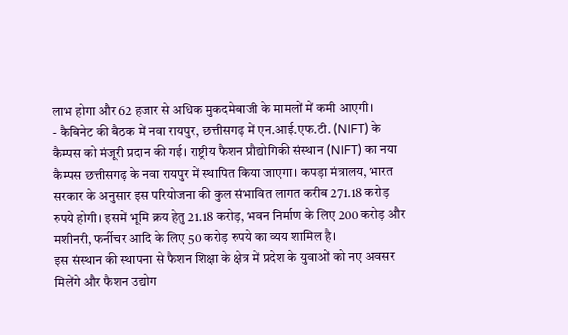लाभ होगा और 62 हजार से अधिक मुकदमेबाजी के मामलों में कमी आएगी।
- कैबिनेट की बैठक में नवा रायपुर, छत्तीसगढ़ में एन.आई.एफ.टी. (NIFT) के कैम्पस को मंजूरी प्रदान की गई। राष्ट्रीय फैशन प्रौद्योगिकी संस्थान (NIFT) का नया कैम्पस छत्तीसगढ़ के नवा रायपुर में स्थापित किया जाएगा। कपड़ा मंत्रालय, भारत सरकार के अनुसार इस परियोजना की कुल संभावित लागत करीब 271.18 करोड़ रुपये होगी। इसमें भूमि क्रय हेतु 21.18 करोड़, भवन निर्माण के लिए 200 करोड़ और मशीनरी, फर्नीचर आदि के लिए 50 करोड़ रुपये का व्यय शामिल है।
इस संस्थान की स्थापना से फैशन शिक्षा के क्षेत्र में प्रदेश के युवाओं को नए अवसर मिलेंगे और फैशन उद्योग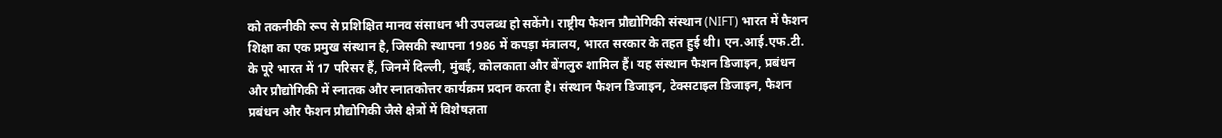को तकनीकी रूप से प्रशिक्षित मानव संसाधन भी उपलब्ध हो सकेंगे। राष्ट्रीय फैशन प्रौद्योगिकी संस्थान (NIFT) भारत में फैशन शिक्षा का एक प्रमुख संस्थान है, जिसकी स्थापना 1986 में कपड़ा मंत्रालय, भारत सरकार के तहत हुई थी। एन.आई.एफ.टी. के पूरे भारत में 17 परिसर हैं, जिनमें दिल्ली, मुंबई, कोलकाता और बेंगलुरु शामिल हैं। यह संस्थान फैशन डिजाइन, प्रबंधन और प्रौद्योगिकी में स्नातक और स्नातकोत्तर कार्यक्रम प्रदान करता है। संस्थान फैशन डिजाइन, टेक्सटाइल डिजाइन, फैशन प्रबंधन और फैशन प्रौद्योगिकी जैसे क्षेत्रों में विशेषज्ञता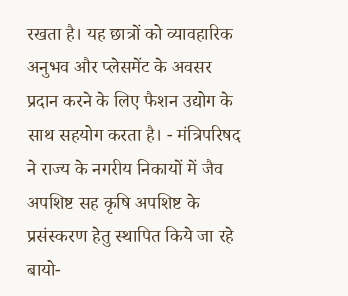रखता है। यह छात्रों को व्यावहारिक अनुभव और प्लेसमेंट के अवसर प्रदान करने के लिए फैशन उद्योग के साथ सहयोग करता है। - मंत्रिपरिषद ने राज्य के नगरीय निकायों में जैव अपशिष्ट सह कृषि अपशिष्ट के प्रसंस्करण हेतु स्थापित किये जा रहे बायो-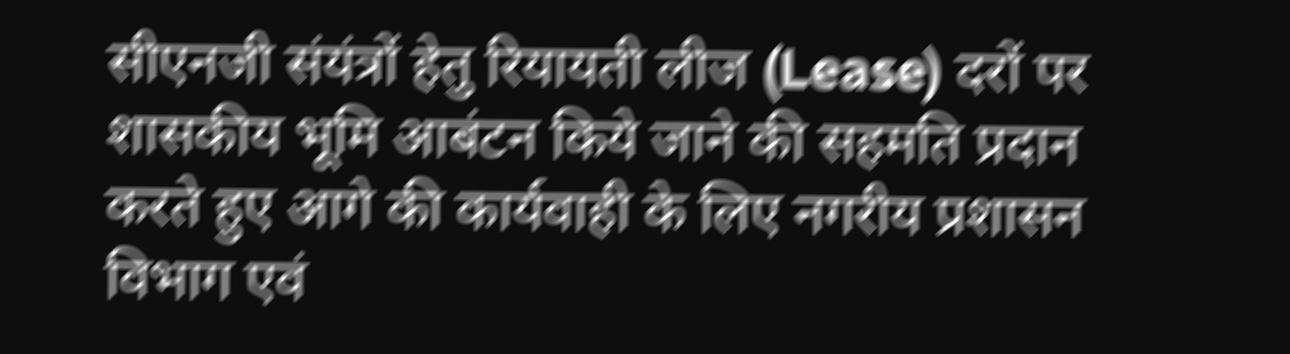सीएनजी संयंत्रों हेतु रियायती लीज (Lease) दरों पर शासकीय भूमि आबंटन किये जाने की सहमति प्रदान करते हुए आगे की कार्यवाही के लिए नगरीय प्रशासन विभाग एवं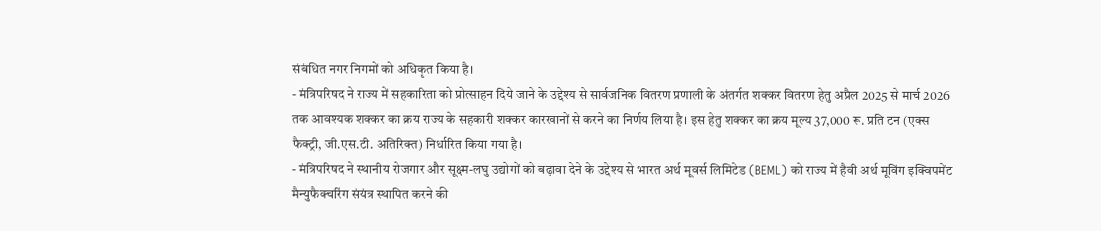संबंधित नगर निगमों को अधिकृत किया है।
- मंत्रिपरिषद ने राज्य में सहकारिता को प्रोत्साहन दिये जाने के उद्देश्य से सार्वजनिक वितरण प्रणाली के अंतर्गत शक्कर वितरण हेतु अप्रैल 2025 से मार्च 2026 तक आवश्यक शक्कर का क्रय राज्य के सहकारी शक्कर कारखानों से करने का निर्णय लिया है। इस हेतु शक्कर का क्रय मूल्य 37,000 रू. प्रति टन (एक्स फैक्ट्री, जी.एस.टी. अतिरिक्त) निर्धारित किया गया है।
- मंत्रिपरिषद ने स्थानीय रोजगार और सूक्ष्म-लघु उद्योगों को बढ़ावा देने के उद्देश्य से भारत अर्थ मूवर्स लिमिटेड (BEML) को राज्य में हैवी अर्थ मूविंग इक्विपमेंट मैन्युफैक्चरिंग संयंत्र स्थापित करने की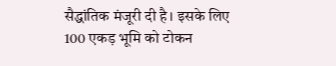सैद्धांतिक मंजूरी दी है। इसके लिए 100 एकड़ भूमि को टोकन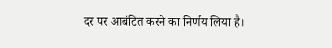दर पर आबंटित करने का निर्णय लिया है।